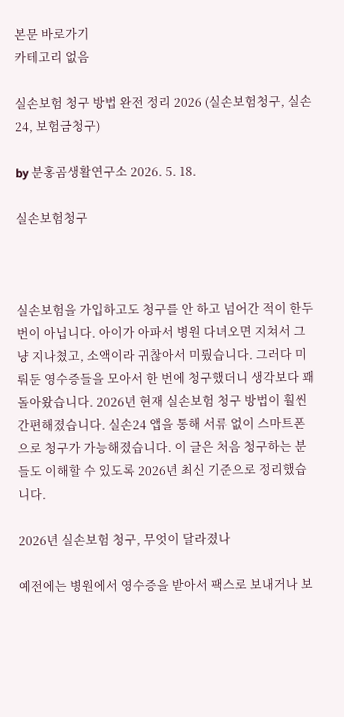본문 바로가기
카테고리 없음

실손보험 청구 방법 완전 정리 2026 (실손보험청구, 실손24, 보험금청구)

by 분홍곰생활연구소 2026. 5. 18.

실손보험청구



실손보험을 가입하고도 청구를 안 하고 넘어간 적이 한두 번이 아닙니다. 아이가 아파서 병원 다녀오면 지쳐서 그냥 지나쳤고, 소액이라 귀찮아서 미뤘습니다. 그러다 미뤄둔 영수증들을 모아서 한 번에 청구했더니 생각보다 꽤 돌아왔습니다. 2026년 현재 실손보험 청구 방법이 훨씬 간편해졌습니다. 실손24 앱을 통해 서류 없이 스마트폰으로 청구가 가능해졌습니다. 이 글은 처음 청구하는 분들도 이해할 수 있도록 2026년 최신 기준으로 정리했습니다.

2026년 실손보험 청구, 무엇이 달라졌나

예전에는 병원에서 영수증을 받아서 팩스로 보내거나 보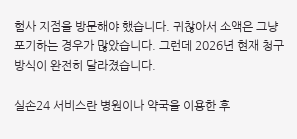험사 지점을 방문해야 했습니다. 귀찮아서 소액은 그냥 포기하는 경우가 많았습니다. 그런데 2026년 현재 청구 방식이 완전히 달라졌습니다.

실손24 서비스란 병원이나 약국을 이용한 후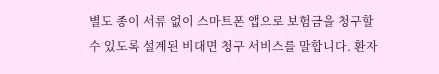별도 종이 서류 없이 스마트폰 앱으로 보험금을 청구할 수 있도록 설계된 비대면 청구 서비스를 말합니다. 환자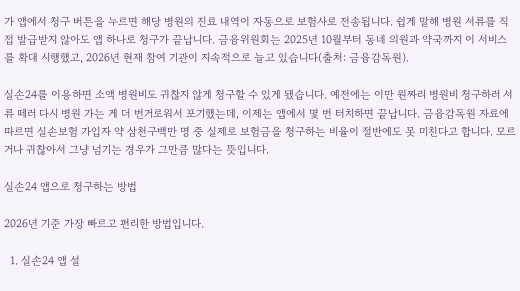가 앱에서 청구 버튼을 누르면 해당 병원의 진료 내역이 자동으로 보험사로 전송됩니다. 쉽게 말해 병원 서류를 직접 발급받지 않아도 앱 하나로 청구가 끝납니다. 금융위원회는 2025년 10월부터 동네 의원과 약국까지 이 서비스를 확대 시행했고, 2026년 현재 참여 기관이 지속적으로 늘고 있습니다(출처: 금융감독원).

실손24를 이용하면 소액 병원비도 귀찮지 않게 청구할 수 있게 됐습니다. 예전에는 이만 원짜리 병원비 청구하러 서류 떼러 다시 병원 가는 게 더 번거로워서 포기했는데, 이제는 앱에서 몇 번 터치하면 끝납니다. 금융감독원 자료에 따르면 실손보험 가입자 약 삼천구백만 명 중 실제로 보험금을 청구하는 비율이 절반에도 못 미친다고 합니다. 모르거나 귀찮아서 그냥 넘기는 경우가 그만큼 많다는 뜻입니다.

실손24 앱으로 청구하는 방법

2026년 기준 가장 빠르고 편리한 방법입니다.

  1. 실손24 앱 설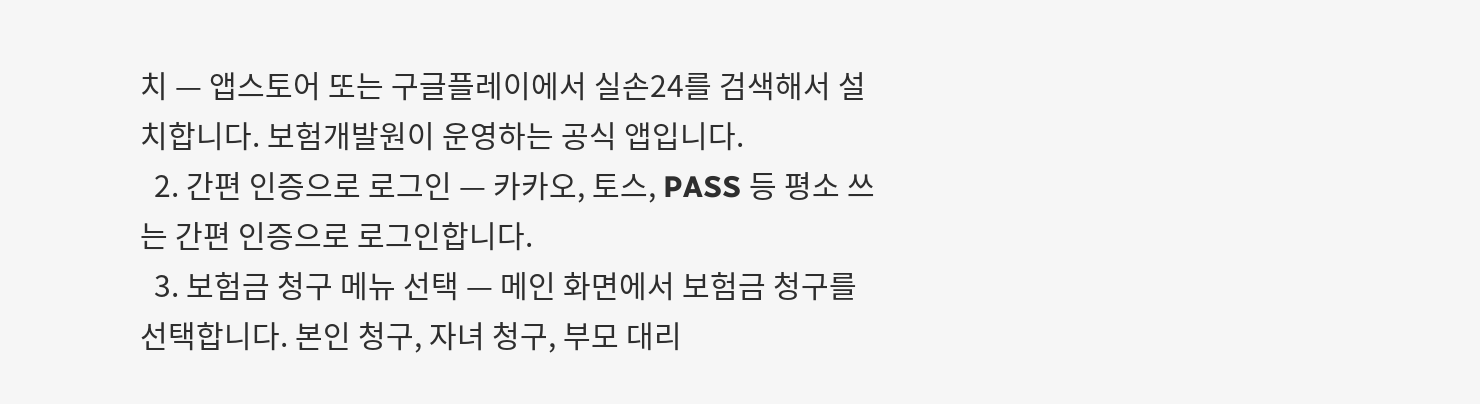치 — 앱스토어 또는 구글플레이에서 실손24를 검색해서 설치합니다. 보험개발원이 운영하는 공식 앱입니다.
  2. 간편 인증으로 로그인 — 카카오, 토스, PASS 등 평소 쓰는 간편 인증으로 로그인합니다.
  3. 보험금 청구 메뉴 선택 — 메인 화면에서 보험금 청구를 선택합니다. 본인 청구, 자녀 청구, 부모 대리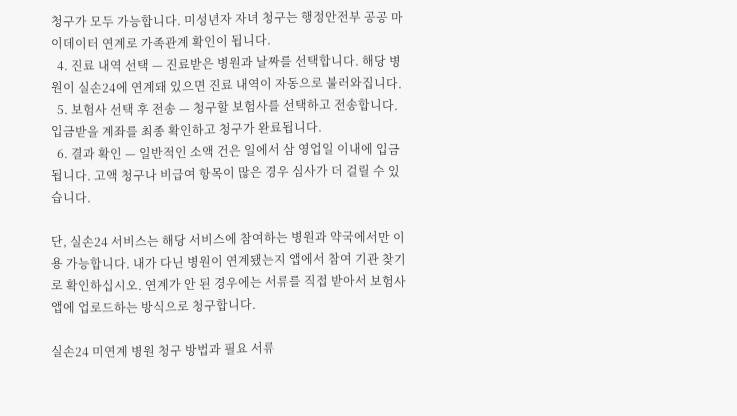청구가 모두 가능합니다. 미성년자 자녀 청구는 행정안전부 공공 마이데이터 연계로 가족관계 확인이 됩니다.
  4. 진료 내역 선택 — 진료받은 병원과 날짜를 선택합니다. 해당 병원이 실손24에 연계돼 있으면 진료 내역이 자동으로 불러와집니다.
  5. 보험사 선택 후 전송 — 청구할 보험사를 선택하고 전송합니다. 입금받을 계좌를 최종 확인하고 청구가 완료됩니다.
  6. 결과 확인 — 일반적인 소액 건은 일에서 삼 영업일 이내에 입금됩니다. 고액 청구나 비급여 항목이 많은 경우 심사가 더 걸릴 수 있습니다.

단, 실손24 서비스는 해당 서비스에 참여하는 병원과 약국에서만 이용 가능합니다. 내가 다닌 병원이 연계됐는지 앱에서 참여 기관 찾기로 확인하십시오. 연계가 안 된 경우에는 서류를 직접 받아서 보험사 앱에 업로드하는 방식으로 청구합니다.

실손24 미연계 병원 청구 방법과 필요 서류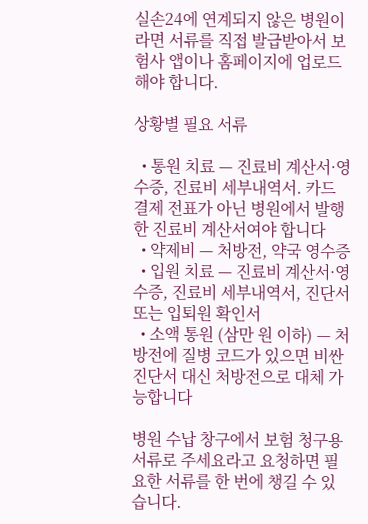실손24에 연계되지 않은 병원이라면 서류를 직접 발급받아서 보험사 앱이나 홈페이지에 업로드해야 합니다.

상황별 필요 서류

  • 통원 치료 — 진료비 계산서·영수증, 진료비 세부내역서. 카드 결제 전표가 아닌 병원에서 발행한 진료비 계산서여야 합니다
  • 약제비 — 처방전, 약국 영수증
  • 입원 치료 — 진료비 계산서·영수증, 진료비 세부내역서, 진단서 또는 입퇴원 확인서
  • 소액 통원 (삼만 원 이하) — 처방전에 질병 코드가 있으면 비싼 진단서 대신 처방전으로 대체 가능합니다

병원 수납 창구에서 보험 청구용 서류로 주세요라고 요청하면 필요한 서류를 한 번에 챙길 수 있습니다.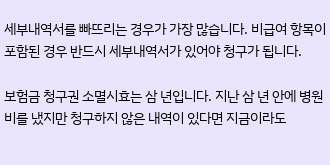세부내역서를 빠뜨리는 경우가 가장 많습니다. 비급여 항목이 포함된 경우 반드시 세부내역서가 있어야 청구가 됩니다.

보험금 청구권 소멸시효는 삼 년입니다. 지난 삼 년 안에 병원비를 냈지만 청구하지 않은 내역이 있다면 지금이라도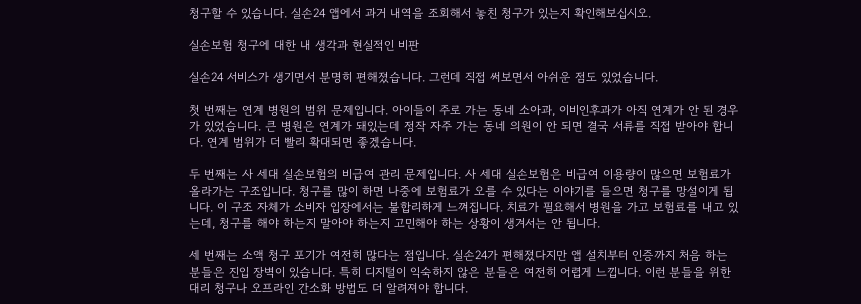청구할 수 있습니다. 실손24 앱에서 과거 내역을 조회해서 놓친 청구가 있는지 확인해보십시오.

실손보험 청구에 대한 내 생각과 현실적인 비판

실손24 서비스가 생기면서 분명히 편해졌습니다. 그런데 직접 써보면서 아쉬운 점도 있었습니다.

첫 번째는 연계 병원의 범위 문제입니다. 아이들이 주로 가는 동네 소아과, 이비인후과가 아직 연계가 안 된 경우가 있었습니다. 큰 병원은 연계가 돼있는데 정작 자주 가는 동네 의원이 안 되면 결국 서류를 직접 받아야 합니다. 연계 범위가 더 빨리 확대되면 좋겠습니다.

두 번째는 사 세대 실손보험의 비급여 관리 문제입니다. 사 세대 실손보험은 비급여 이용량이 많으면 보험료가 올라가는 구조입니다. 청구를 많이 하면 나중에 보험료가 오를 수 있다는 이야기를 들으면 청구를 망설이게 됩니다. 이 구조 자체가 소비자 입장에서는 불합리하게 느껴집니다. 치료가 필요해서 병원을 가고 보험료를 내고 있는데, 청구를 해야 하는지 말아야 하는지 고민해야 하는 상황이 생겨서는 안 됩니다.

세 번째는 소액 청구 포기가 여전히 많다는 점입니다. 실손24가 편해졌다지만 앱 설치부터 인증까지 처음 하는 분들은 진입 장벽이 있습니다. 특히 디지털이 익숙하지 않은 분들은 여전히 어렵게 느낍니다. 이런 분들을 위한 대리 청구나 오프라인 간소화 방법도 더 알려져야 합니다.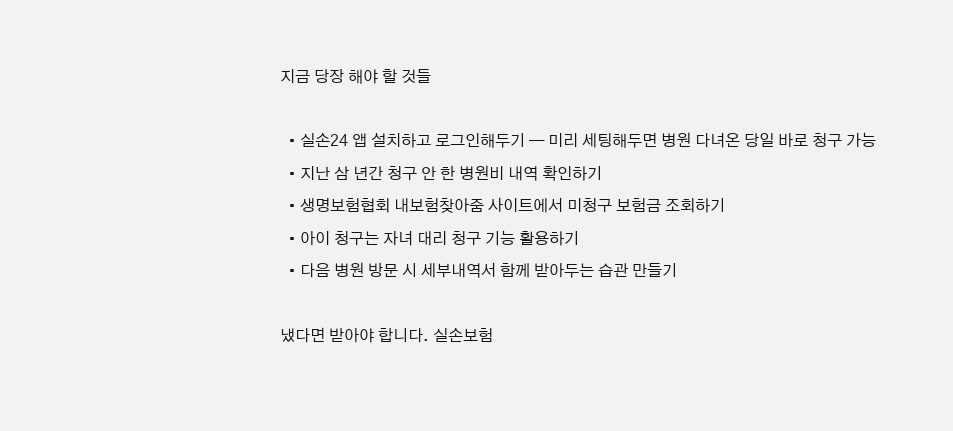지금 당장 해야 할 것들

  • 실손24 앱 설치하고 로그인해두기 — 미리 세팅해두면 병원 다녀온 당일 바로 청구 가능
  • 지난 삼 년간 청구 안 한 병원비 내역 확인하기
  • 생명보험협회 내보험찾아줌 사이트에서 미청구 보험금 조회하기
  • 아이 청구는 자녀 대리 청구 기능 활용하기
  • 다음 병원 방문 시 세부내역서 함께 받아두는 습관 만들기

냈다면 받아야 합니다. 실손보험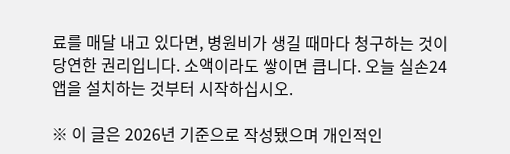료를 매달 내고 있다면, 병원비가 생길 때마다 청구하는 것이 당연한 권리입니다. 소액이라도 쌓이면 큽니다. 오늘 실손24 앱을 설치하는 것부터 시작하십시오.

※ 이 글은 2026년 기준으로 작성됐으며 개인적인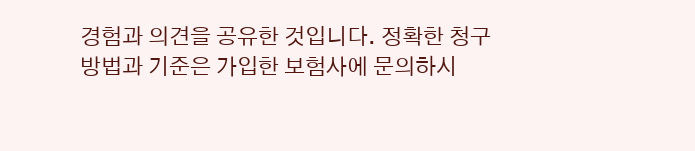경험과 의견을 공유한 것입니다. 정확한 청구 방법과 기준은 가입한 보험사에 문의하시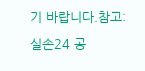기 바랍니다.참고: 실손24 공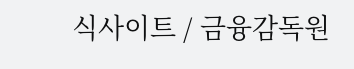식사이트 / 금융감독원